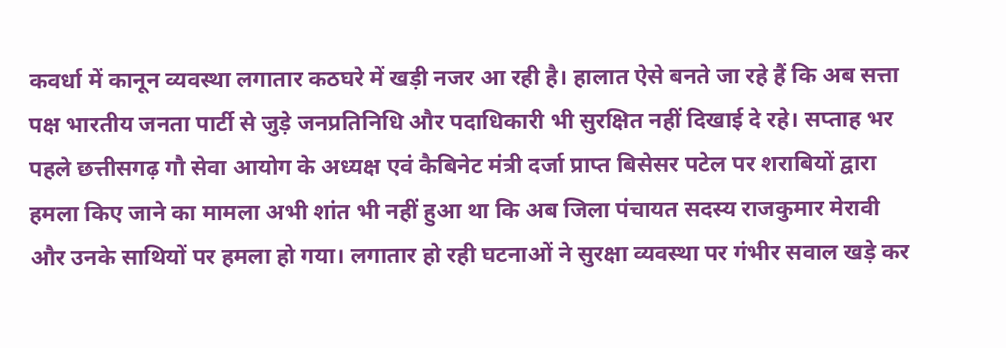कवर्धा में कानून व्यवस्था लगातार कठघरे में खड़ी नजर आ रही है। हालात ऐसे बनते जा रहे हैं कि अब सत्ता पक्ष भारतीय जनता पार्टी से जुड़े जनप्रतिनिधि और पदाधिकारी भी सुरक्षित नहीं दिखाई दे रहे। सप्ताह भर पहले छत्तीसगढ़ गौ सेवा आयोग के अध्यक्ष एवं कैबिनेट मंत्री दर्जा प्राप्त बिसेसर पटेल पर शराबियों द्वारा हमला किए जाने का मामला अभी शांत भी नहीं हुआ था कि अब जिला पंचायत सदस्य राजकुमार मेरावी और उनके साथियों पर हमला हो गया। लगातार हो रही घटनाओं ने सुरक्षा व्यवस्था पर गंभीर सवाल खड़े कर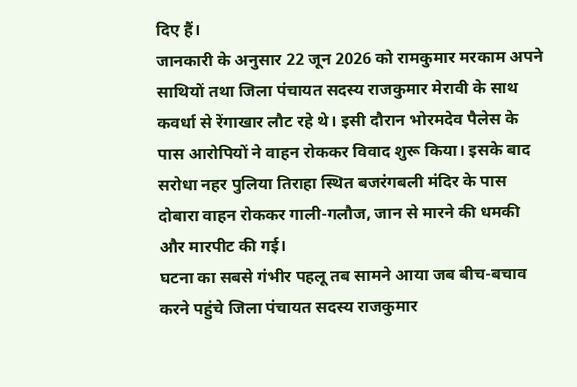दिए हैं।
जानकारी के अनुसार 22 जून 2026 को रामकुमार मरकाम अपने साथियों तथा जिला पंचायत सदस्य राजकुमार मेरावी के साथ कवर्धा से रेंगाखार लौट रहे थे। इसी दौरान भोरमदेव पैलेस के पास आरोपियों ने वाहन रोककर विवाद शुरू किया। इसके बाद सरोधा नहर पुलिया तिराहा स्थित बजरंगबली मंदिर के पास दोबारा वाहन रोककर गाली-गलौज, जान से मारने की धमकी और मारपीट की गई।
घटना का सबसे गंभीर पहलू तब सामने आया जब बीच-बचाव करने पहुंचे जिला पंचायत सदस्य राजकुमार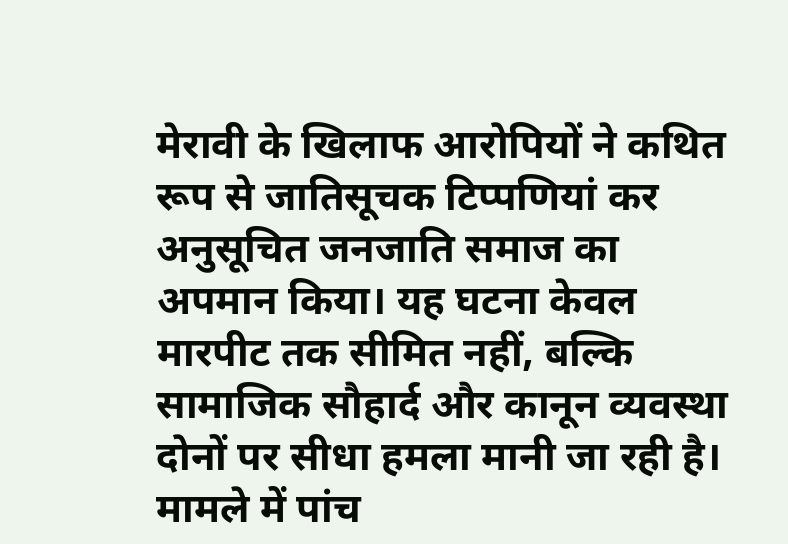मेरावी के खिलाफ आरोपियों ने कथित रूप से जातिसूचक टिप्पणियां कर अनुसूचित जनजाति समाज का अपमान किया। यह घटना केवल मारपीट तक सीमित नहीं, बल्कि सामाजिक सौहार्द और कानून व्यवस्था दोनों पर सीधा हमला मानी जा रही है।
मामले में पांच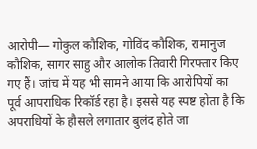आरोपी— गोकुल कौशिक, गोविंद कौशिक, रामानुज कौशिक, सागर साहु और आलोक तिवारी गिरफ्तार किए गए हैं। जांच में यह भी सामने आया कि आरोपियों का पूर्व आपराधिक रिकॉर्ड रहा है। इससे यह स्पष्ट होता है कि अपराधियों के हौसले लगातार बुलंद होते जा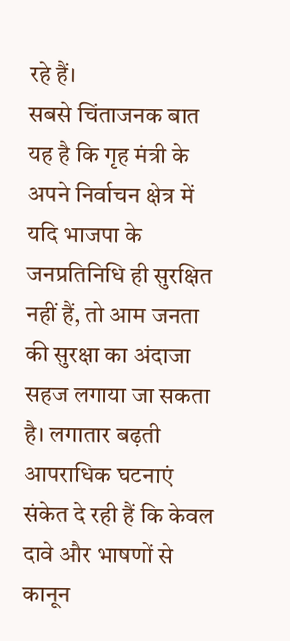रहे हैं।
सबसे चिंताजनक बात यह है कि गृह मंत्री के अपने निर्वाचन क्षेत्र में यदि भाजपा के जनप्रतिनिधि ही सुरक्षित नहीं हैं, तो आम जनता की सुरक्षा का अंदाजा सहज लगाया जा सकता है। लगातार बढ़ती आपराधिक घटनाएं संकेत दे रही हैं कि केवल दावे और भाषणों से कानून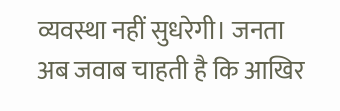व्यवस्था नहीं सुधरेगी। जनता अब जवाब चाहती है कि आखिर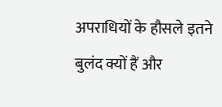अपराधियों के हौसले इतने बुलंद क्यों हैं और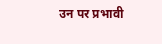उन पर प्रभावी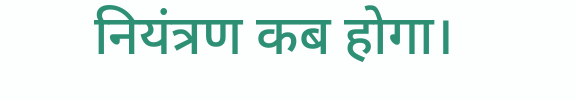नियंत्रण कब होगा।